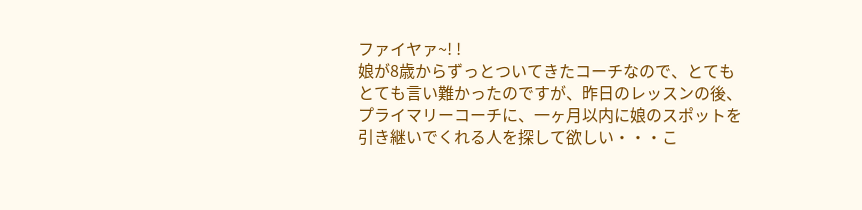ファイヤァ~! !
娘が8歳からずっとついてきたコーチなので、とてもとても言い難かったのですが、昨日のレッスンの後、プライマリーコーチに、一ヶ月以内に娘のスポットを引き継いでくれる人を探して欲しい・・・こ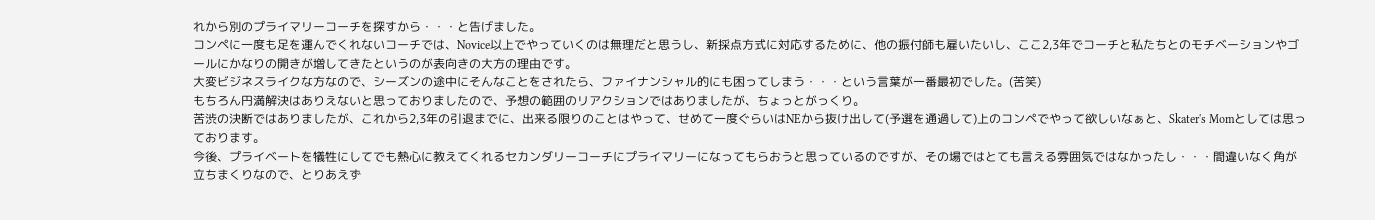れから別のプライマリーコーチを探すから・・・と告げました。
コンペに一度も足を運んでくれないコーチでは、Novice以上でやっていくのは無理だと思うし、新採点方式に対応するために、他の振付師も雇いたいし、ここ2,3年でコーチと私たちとのモチベーションやゴールにかなりの開きが増してきたというのが表向きの大方の理由です。
大変ビジネスライクな方なので、シーズンの途中にそんなことをされたら、ファイナンシャル的にも困ってしまう・・・という言葉が一番最初でした。(苦笑)
もちろん円満解決はありえないと思っておりましたので、予想の範囲のリアクションではありましたが、ちょっとがっくり。
苦渋の決断ではありましたが、これから2,3年の引退までに、出来る限りのことはやって、せめて一度ぐらいはNEから抜け出して(予選を通過して)上のコンペでやって欲しいなぁと、Skater's Momとしては思っております。
今後、プライベートを犠牲にしてでも熱心に教えてくれるセカンダリーコーチにプライマリーになってもらおうと思っているのですが、その場ではとても言える雰囲気ではなかったし・・・間違いなく角が立ちまくりなので、とりあえず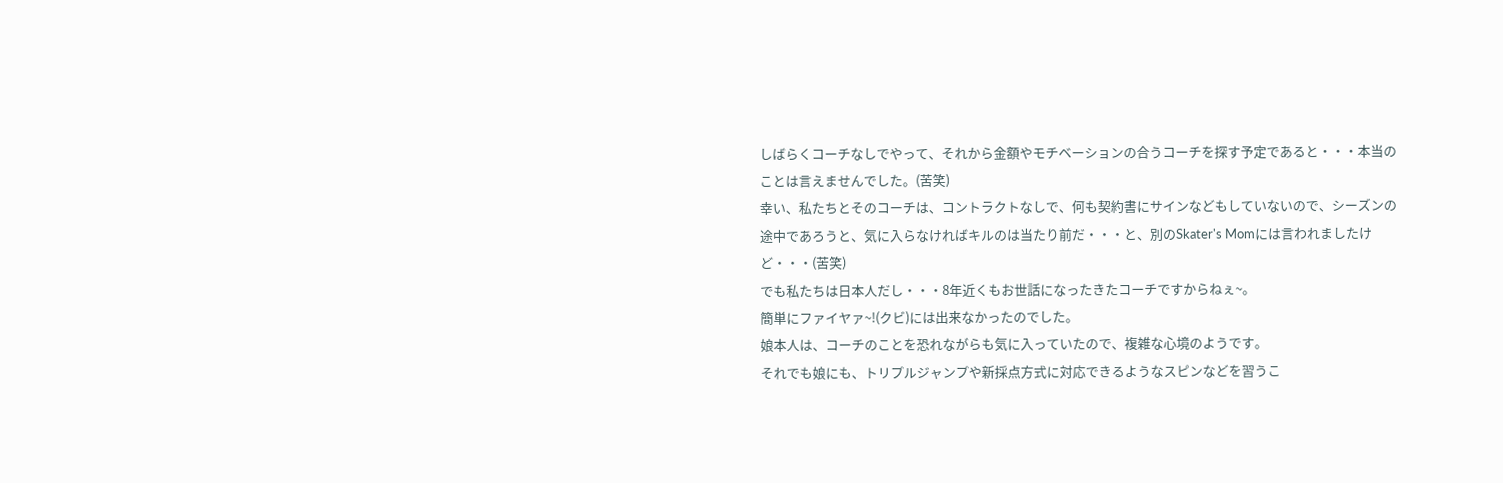しばらくコーチなしでやって、それから金額やモチベーションの合うコーチを探す予定であると・・・本当のことは言えませんでした。(苦笑)
幸い、私たちとそのコーチは、コントラクトなしで、何も契約書にサインなどもしていないので、シーズンの途中であろうと、気に入らなければキルのは当たり前だ・・・と、別のSkater's Momには言われましたけど・・・(苦笑)
でも私たちは日本人だし・・・8年近くもお世話になったきたコーチですからねぇ~。
簡単にファイヤァ~!(クビ)には出来なかったのでした。
娘本人は、コーチのことを恐れながらも気に入っていたので、複雑な心境のようです。
それでも娘にも、トリプルジャンプや新採点方式に対応できるようなスピンなどを習うこ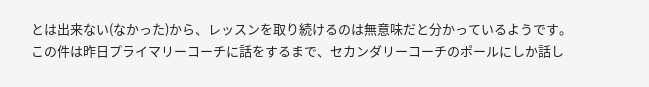とは出来ない(なかった)から、レッスンを取り続けるのは無意味だと分かっているようです。
この件は昨日プライマリーコーチに話をするまで、セカンダリーコーチのポールにしか話し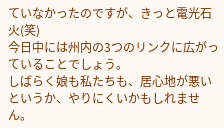ていなかったのですが、きっと電光石火(笑)
今日中には州内の3つのリンクに広がっていることでしょう。
しばらく娘も私たちも、居心地が悪いというか、やりにくいかもしれません。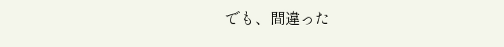でも、間違った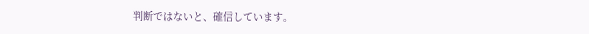判断ではないと、確信しています。